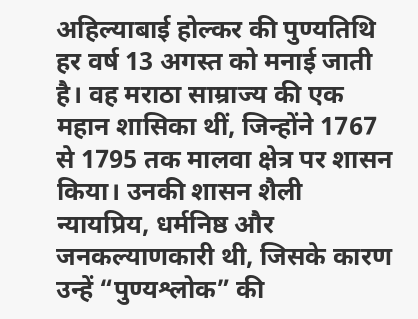अहिल्याबाई होल्कर की पुण्यतिथि हर वर्ष 13 अगस्त को मनाई जाती है। वह मराठा साम्राज्य की एक महान शासिका थीं, जिन्होंने 1767 से 1795 तक मालवा क्षेत्र पर शासन किया। उनकी शासन शैली न्यायप्रिय, धर्मनिष्ठ और जनकल्याणकारी थी, जिसके कारण उन्हें “पुण्यश्लोक” की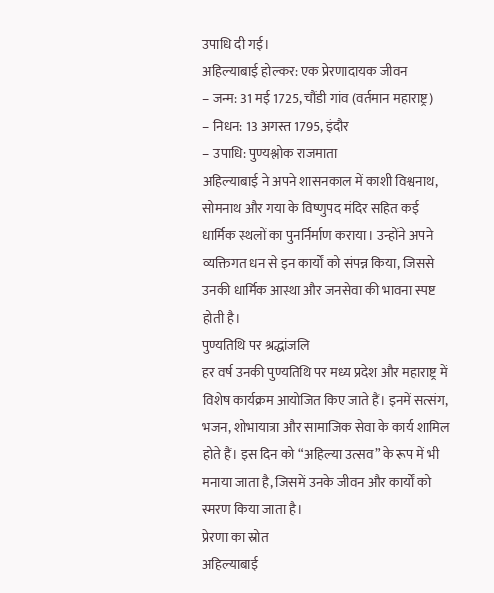उपाधि दी गई।
अहिल्याबाई होल्कर: एक प्रेरणादायक जीवन
– जन्म: 31 मई 1725, चौंडी गांव (वर्तमान महाराष्ट्र)
– निधन: 13 अगस्त 1795, इंदौर
– उपाधि: पुण्यश्लोक राजमाता
अहिल्याबाई ने अपने शासनकाल में काशी विश्वनाथ, सोमनाथ और गया के विष्णुपद मंदिर सहित कई धार्मिक स्थलों का पुनर्निर्माण कराया। उन्होंने अपने व्यक्तिगत धन से इन कार्यों को संपन्न किया, जिससे उनकी धार्मिक आस्था और जनसेवा की भावना स्पष्ट होती है।
पुण्यतिथि पर श्रद्धांजलि
हर वर्ष उनकी पुण्यतिथि पर मध्य प्रदेश और महाराष्ट्र में विशेष कार्यक्रम आयोजित किए जाते हैं। इनमें सत्संग, भजन, शोभायात्रा और सामाजिक सेवा के कार्य शामिल होते हैं। इस दिन को “अहिल्या उत्सव” के रूप में भी मनाया जाता है, जिसमें उनके जीवन और कार्यों को स्मरण किया जाता है।
प्रेरणा का स्रोत
अहिल्याबाई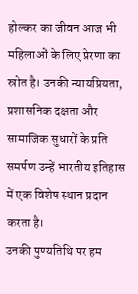होल्कर का जीवन आज भी महिलाओं के लिए प्रेरणा का स्रोत है। उनकी न्यायप्रियता, प्रशासनिक दक्षता और सामाजिक सुधारों के प्रति समर्पण उन्हें भारतीय इतिहास में एक विशेष स्थान प्रदान करता है।
उनकी पुण्यतिथि पर हम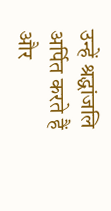उन्हें श्रद्धांजलि अर्पित करते हैं और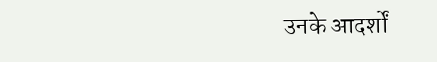उनके आदर्शों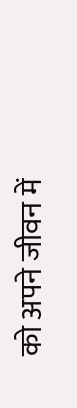को अपने जीवन में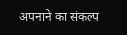अपनाने का संकल्प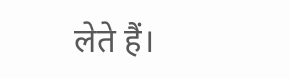लेते हैं।